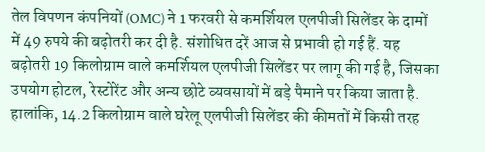तेल विपणन कंपनियों (OMC) ने 1 फरवरी से कमर्शियल एलपीजी सिलेंडर के दामों में 49 रुपये की बढ़ोतरी कर दी है. संशोधित दरें आज से प्रभावी हो गई हैं. यह बढ़ोतरी 19 किलोग्राम वाले कमर्शियल एलपीजी सिलेंडर पर लागू की गई है, जिसका उपयोग होटल, रेस्टोरेंट और अन्य छोटे व्यवसायों में बड़े पैमाने पर किया जाता है. हालांकि, 14.2 किलोग्राम वाले घरेलू एलपीजी सिलेंडर की कीमतों में किसी तरह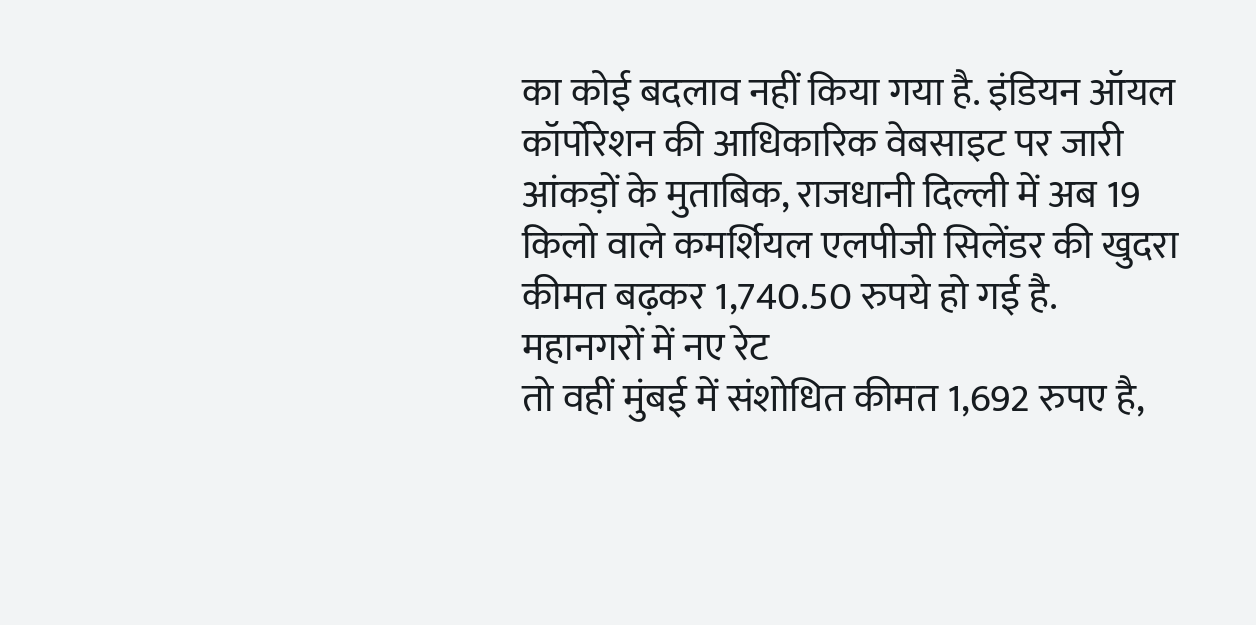का कोई बदलाव नहीं किया गया है. इंडियन ऑयल कॉर्पोरेशन की आधिकारिक वेबसाइट पर जारी आंकड़ों के मुताबिक, राजधानी दिल्ली में अब 19 किलो वाले कमर्शियल एलपीजी सिलेंडर की खुदरा कीमत बढ़कर 1,740.50 रुपये हो गई है.
महानगरों में नए रेट
तो वहीं मुंबई में संशोधित कीमत 1,692 रुपए है,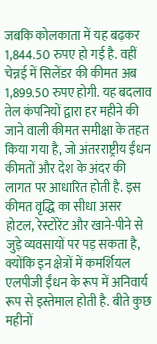जबकि कोलकाता में यह बढ़कर 1,844.50 रुपए हो गई है. वहीं चेन्नई में सिलेंडर की कीमत अब 1,899.50 रुपए होगी. यह बदलाव तेल कंपनियों द्वारा हर महीने की जाने वाली कीमत समीक्षा के तहत किया गया है, जो अंतरराष्ट्रीय ईंधन कीमतों और देश के अंदर की लागत पर आधारित होती है. इस कीमत वृद्धि का सीधा असर होटल, रेस्टोरेंट और खाने-पीने से जुड़े व्यवसायों पर पड़ सकता है, क्योंकि इन क्षेत्रों में कमर्शियल एलपीजी ईंधन के रूप में अनिवार्य रूप से इस्तेमाल होती है. बीते कुछ महीनों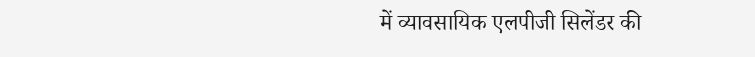में व्यावसायिक एलपीजी सिलेंडर की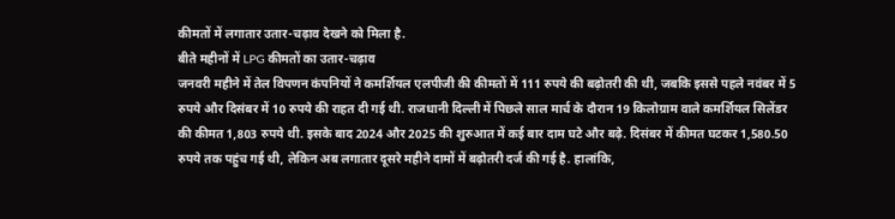कीमतों में लगातार उतार-चढ़ाव देखने को मिला है.
बीते महीनों में LPG कीमतों का उतार-चढ़ाव
जनवरी महीने में तेल विपणन कंपनियों ने कमर्शियल एलपीजी की कीमतों में 111 रुपये की बढ़ोतरी की थी, जबकि इससे पहले नवंबर में 5 रुपये और दिसंबर में 10 रुपये की राहत दी गई थी. राजधानी दिल्ली में पिछले साल मार्च के दौरान 19 किलोग्राम वाले कमर्शियल सिलेंडर की कीमत 1,803 रुपये थी. इसके बाद 2024 और 2025 की शुरुआत में कई बार दाम घटे और बढ़े. दिसंबर में कीमत घटकर 1,580.50 रुपये तक पहुंच गई थी, लेकिन अब लगातार दूसरे महीने दामों में बढ़ोतरी दर्ज की गई है. हालांकि,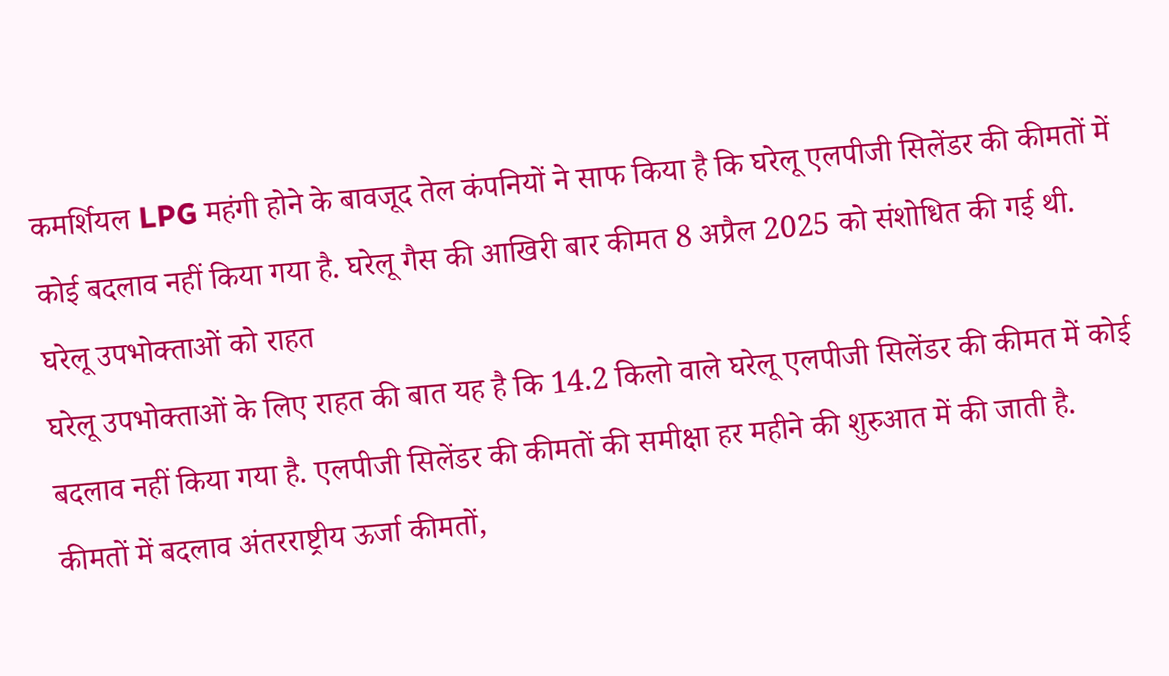कमर्शियल LPG महंगी होने के बावजूद तेल कंपनियों ने साफ किया है कि घरेलू एलपीजी सिलेंडर की कीमतों में कोई बदलाव नहीं किया गया है. घरेलू गैस की आखिरी बार कीमत 8 अप्रैल 2025 को संशोधित की गई थी.
घरेलू उपभोक्ताओं को राहत
घरेलू उपभोक्ताओं के लिए राहत की बात यह है कि 14.2 किलो वाले घरेलू एलपीजी सिलेंडर की कीमत में कोई बदलाव नहीं किया गया है. एलपीजी सिलेंडर की कीमतों की समीक्षा हर महीने की शुरुआत में की जाती है. कीमतों में बदलाव अंतरराष्ट्रीय ऊर्जा कीमतों,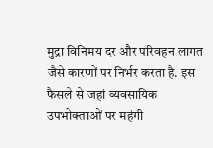मुद्रा विनिमय दर और परिवहन लागत जैसे कारणों पर निर्भर करता है. इस फैसले से जहां व्यवसायिक उपभोक्ताओं पर महंगी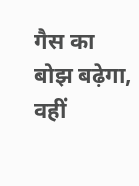गैस का बोझ बढ़ेगा, वहीं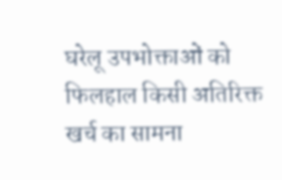घरेलू उपभोक्ताओं को फिलहाल किसी अतिरिक्त खर्च का सामना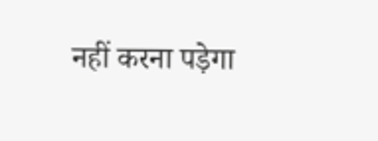नहीं करना पड़ेगा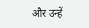और उन्हें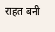राहत बनी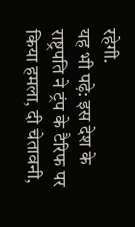रहेगी.
यह भी पढ़े: इस देश के राष्ट्रपति ने ट्रंप के टैरिफ पर किया हमला, दी चेतावनी,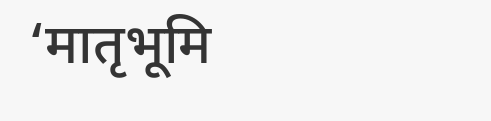‘मातृभूमि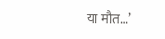या मौत…’